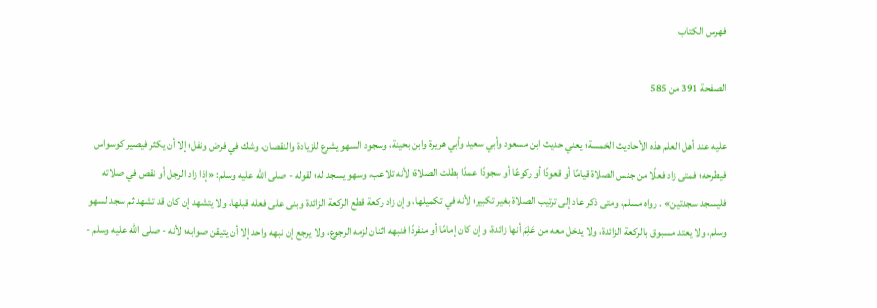فهرس الكتاب

الصفحة 391 من 585

عليه عند أهل العلم هذه الأحاديث الخمسة؛ يعني حديث ابن مسعود وأبي سعيد وأبي هريرة وابن بحينة، وسجود السهو يشرع للزيادة والنقصان، وشك في فرض ونفل؛ إلا أن يكثر فيصير كوسواس فيطرحه؛ فمتى زاد فعلًا من جنس الصلاة قيامًا أو قعودًا أو ركوعًا أو سجودًا عمدًا بطلت الصلاة؛ لأنه تلاعب، وسهو يسجد له؛ لقوله - صلى الله عليه وسلم: «إذا زاد الرجل أو نقص في صلاته فليسجد سجدتين» . رواه مسلم، ومتى ذكر عاد إلى ترتيب الصلاة بغير تكبير؛ لأنه في تكميلها، وإن زاد ركعة قطع الركعة الزائدة وبنى على فعله قبلها، ولا يتشهد إن كان قد تشهد ثم سجد لسهو وسلم، ولا يعتد مسبوق بالركعة الزائدة، ولا يدخل معه من عَلِمَ أنها زائدة، وإن كان إمامًا أو منفردًا فنبهه اثنان لزمه الرجوع، ولا يرجع إن نبهه واحد إلا أن يتيقن صوابه؛ لأنه - صلى الله عليه وسلم -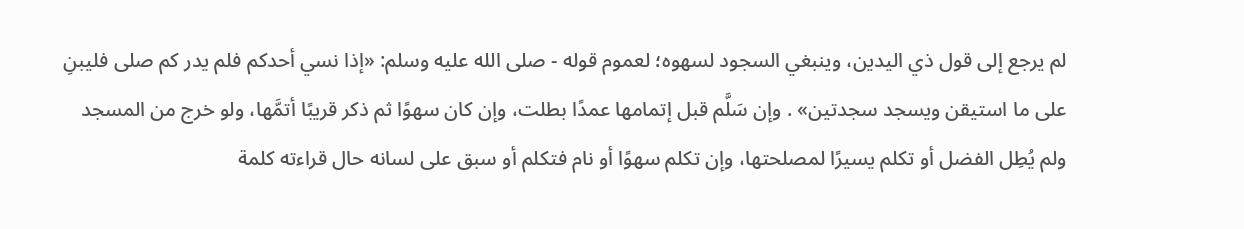لم يرجع إلى قول ذي اليدين، وينبغي السجود لسهوه؛ لعموم قوله - صلى الله عليه وسلم: «إذا نسي أحدكم فلم يدر كم صلى فليبنِ على ما استيقن ويسجد سجدتين» . وإن سَلَّم قبل إتمامها عمدًا بطلت، وإن كان سهوًا ثم ذكر قريبًا أتمَّها، ولو خرج من المسجد ولم يُطِل الفضل أو تكلم يسيرًا لمصلحتها، وإن تكلم سهوًا أو نام فتكلم أو سبق على لسانه حال قراءته كلمة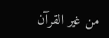من غير القرآن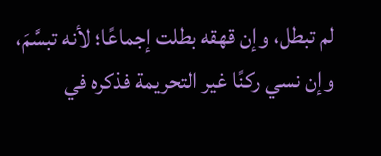لم تبطل، وإن قهقه بطلت إجماعًا؛ لأنه تبسَّمَ، وإن نسي ركنًا غير التحريمة فذكره في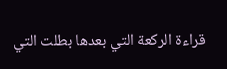قراءة الركعة التي بعدها بطلت التي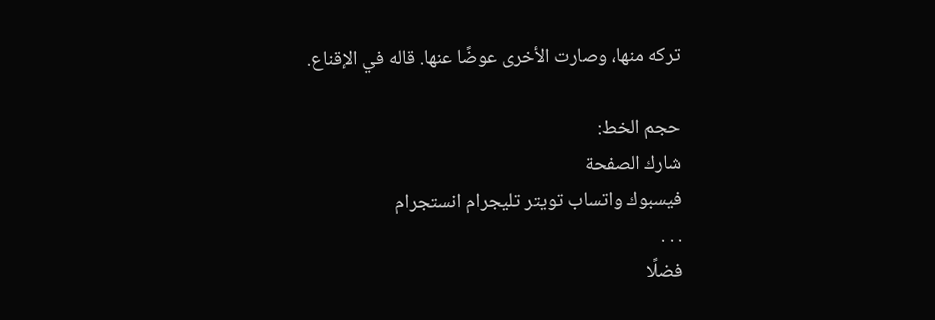تركه منها، وصارت الأخرى عوضًا عنها. قاله في الإقناع.

حجم الخط:
شارك الصفحة
فيسبوك واتساب تويتر تليجرام انستجرام
. . .
فضلًا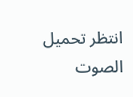انتظر تحميل الصوت